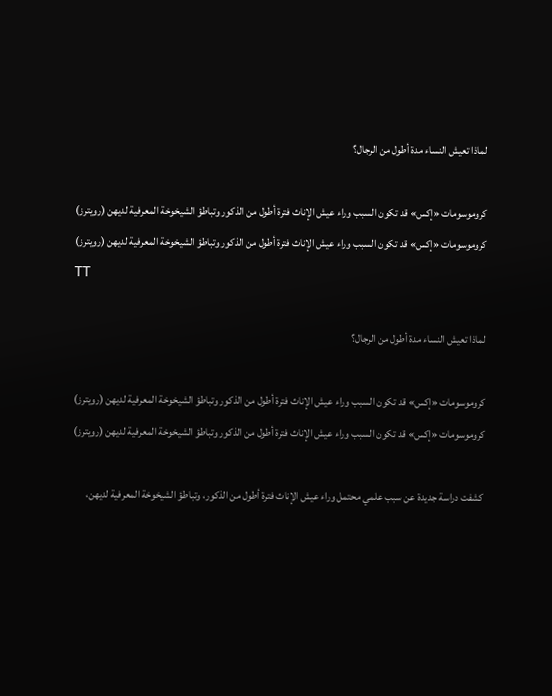لماذا تعيش النساء مدة أطول من الرجال؟

كروموسومات «إكس» قد تكون السبب وراء عيش الإناث فترة أطول من الذكور وتباطؤ الشيخوخة المعرفية لديهن (رويترز)
كروموسومات «إكس» قد تكون السبب وراء عيش الإناث فترة أطول من الذكور وتباطؤ الشيخوخة المعرفية لديهن (رويترز)
TT

لماذا تعيش النساء مدة أطول من الرجال؟

كروموسومات «إكس» قد تكون السبب وراء عيش الإناث فترة أطول من الذكور وتباطؤ الشيخوخة المعرفية لديهن (رويترز)
كروموسومات «إكس» قد تكون السبب وراء عيش الإناث فترة أطول من الذكور وتباطؤ الشيخوخة المعرفية لديهن (رويترز)

كشفت دراسة جديدة عن سبب علمي محتمل وراء عيش الإناث فترة أطول من الذكور، وتباطؤ الشيخوخة المعرفية لديهن،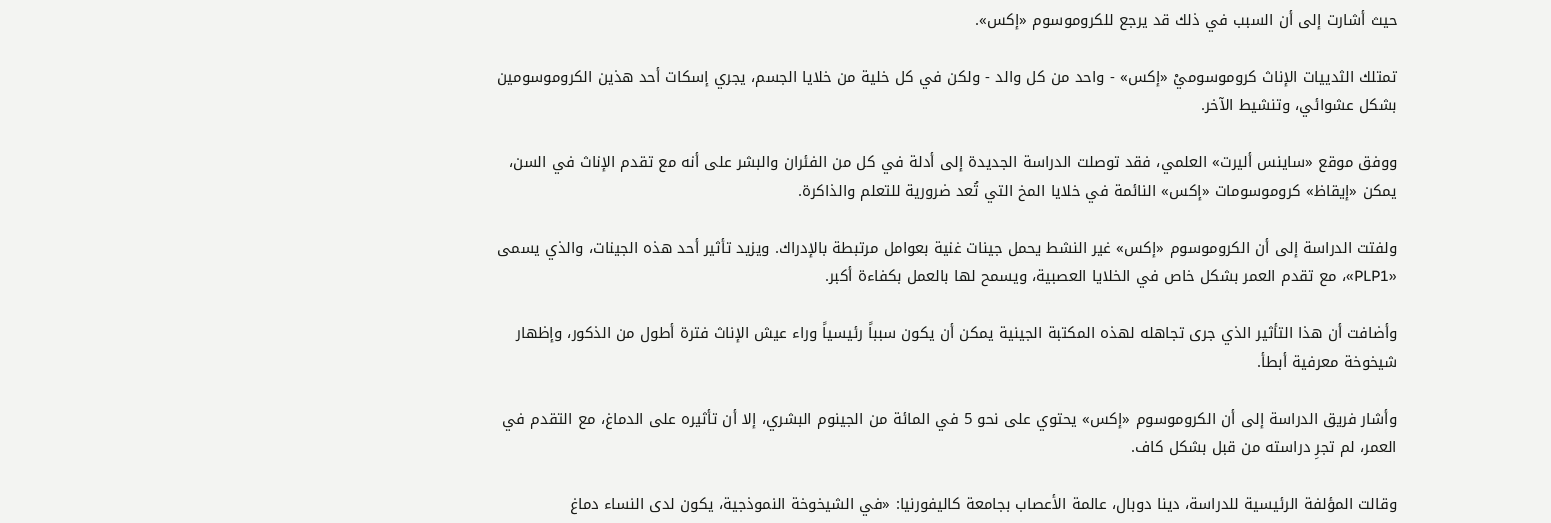حيث أشارت إلى أن السبب في ذلك قد يرجع للكروموسوم «إكس».

تمتلك الثدييات الإناث كروموسوميْ «إكس» - واحد من كل والد - ولكن في كل خلية من خلايا الجسم، يجري إسكات أحد هذين الكروموسومين بشكل عشوائي، وتنشيط الآخر.

ووفق موقع «ساينس أليرت» العلمي، فقد توصلت الدراسة الجديدة إلى أدلة في كل من الفئران والبشر على أنه مع تقدم الإناث في السن، يمكن «إيقاظ» كروموسومات «إكس» النائمة في خلايا المخ التي تُعد ضرورية للتعلم والذاكرة.

ولفتت الدراسة إلى أن الكروموسوم «إكس» غير النشط يحمل جينات غنية بعوامل مرتبطة بالإدراك. ويزيد تأثير أحد هذه الجينات، والذي يسمى «PLP1»، مع تقدم العمر بشكل خاص في الخلايا العصبية، ويسمح لها بالعمل بكفاءة أكبر.

وأضافت أن هذا التأثير الذي جرى تجاهله لهذه المكتبة الجينية يمكن أن يكون سبباً رئيسياً وراء عيش الإناث فترة أطول من الذكور، وإظهار شيخوخة معرفية أبطأ.

وأشار فريق الدراسة إلى أن الكروموسوم «إكس» يحتوي على نحو 5 في المائة من الجينوم البشري، إلا أن تأثيره على الدماغ، مع التقدم في العمر، لم تجرِ دراسته من قبل بشكل كاف.

وقالت المؤلفة الرئيسية للدراسة، دينا دوبال، عالمة الأعصاب بجامعة كاليفورنيا: «في الشيخوخة النموذجية، يكون لدى النساء دماغ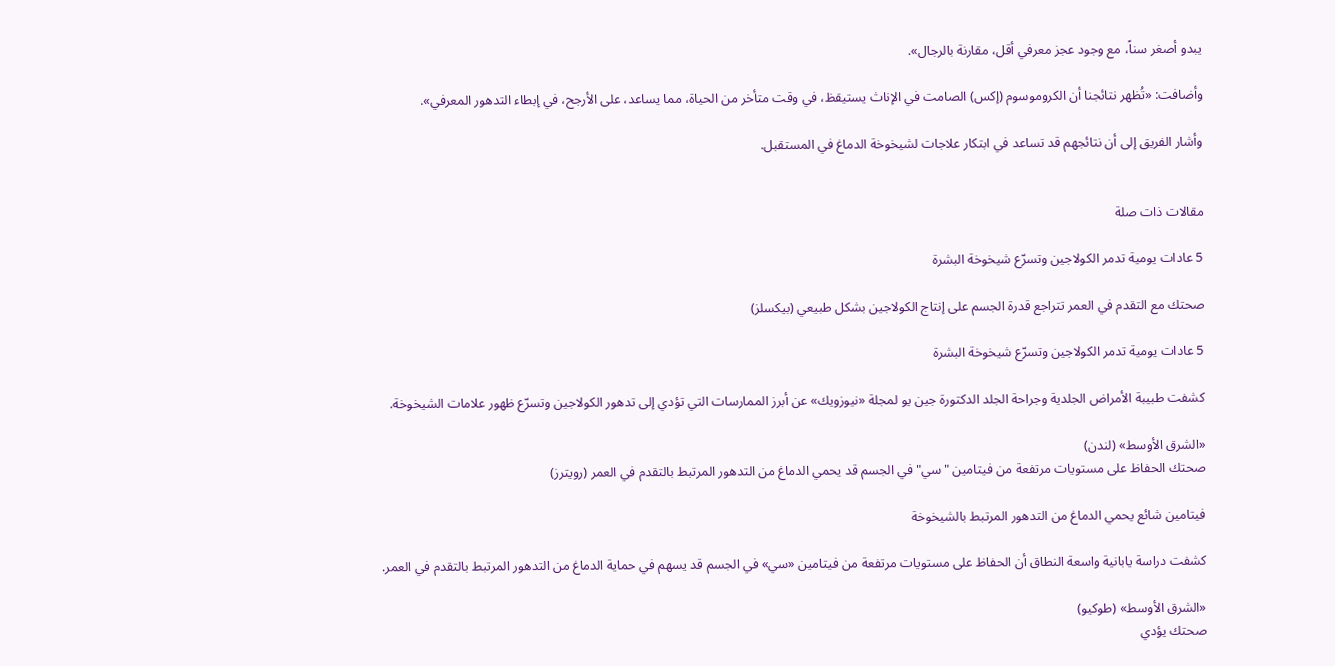يبدو أصغر سناً، مع وجود عجز معرفي أقل، مقارنة بالرجال».

وأضافت: «تُظهر نتائجنا أن الكروموسوم (إكس) الصامت في الإناث يستيقظ، في وقت متأخر من الحياة، مما يساعد، على الأرجح، في إبطاء التدهور المعرفي».

وأشار الفريق إلى أن نتائجهم قد تساعد في ابتكار علاجات لشيخوخة الدماغ في المستقبل.


مقالات ذات صلة

5 عادات يومية تدمر الكولاجين وتسرّع شيخوخة البشرة

صحتك مع التقدم في العمر تتراجع قدرة الجسم على إنتاج الكولاجين بشكل طبيعي (بيكسلز)

5 عادات يومية تدمر الكولاجين وتسرّع شيخوخة البشرة

كشفت طبيبة الأمراض الجلدية وجراحة الجلد الدكتورة جين يو لمجلة «نيوزويك» عن أبرز الممارسات التي تؤدي إلى تدهور الكولاجين وتسرّع ظهور علامات الشيخوخة.

«الشرق الأوسط» (لندن)
صحتك الحفاظ على مستويات مرتفعة من فيتامين "سي" في الجسم قد يحمي الدماغ من التدهور المرتبط بالتقدم في العمر (رويترز)

فيتامين شائع يحمي الدماغ من التدهور المرتبط بالشيخوخة

كشفت دراسة يابانية واسعة النطاق أن الحفاظ على مستويات مرتفعة من فيتامين «سي» في الجسم قد يسهم في حماية الدماغ من التدهور المرتبط بالتقدم في العمر.

«الشرق الأوسط» (طوكيو)
صحتك يؤدي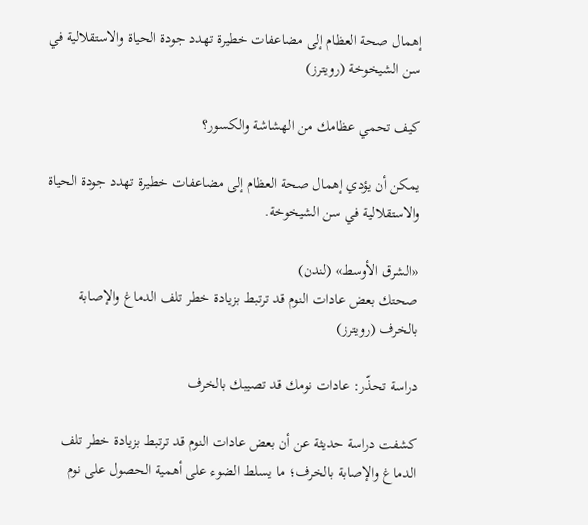إهمال صحة العظام إلى مضاعفات خطيرة تهدد جودة الحياة والاستقلالية في سن الشيخوخة (رويترز)

كيف تحمي عظامك من الهشاشة والكسور؟

يمكن أن يؤدي إهمال صحة العظام إلى مضاعفات خطيرة تهدد جودة الحياة والاستقلالية في سن الشيخوخة.

«الشرق الأوسط» (لندن)
صحتك بعض عادات النوم قد ترتبط بزيادة خطر تلف الدماغ والإصابة بالخرف (رويترز)

دراسة تحذّر: عادات نومك قد تصيبك بالخرف

كشفت دراسة حديثة عن أن بعض عادات النوم قد ترتبط بزيادة خطر تلف الدماغ والإصابة بالخرف؛ ما يسلط الضوء على أهمية الحصول على نوم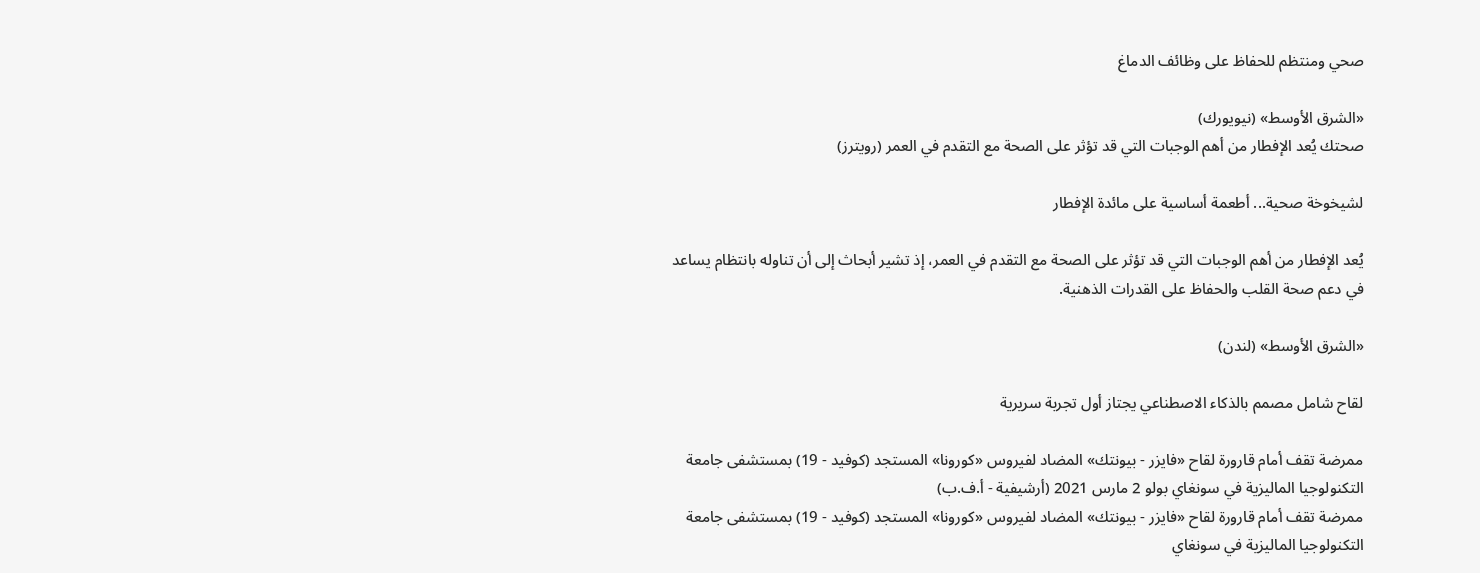صحي ومنتظم للحفاظ على وظائف الدماغ

«الشرق الأوسط» (نيويورك)
صحتك يُعد الإفطار من أهم الوجبات التي قد تؤثر على الصحة مع التقدم في العمر (رويترز)

لشيخوخة صحية... أطعمة أساسية على مائدة الإفطار

يُعد الإفطار من أهم الوجبات التي قد تؤثر على الصحة مع التقدم في العمر، إذ تشير أبحاث إلى أن تناوله بانتظام يساعد في دعم صحة القلب والحفاظ على القدرات الذهنية.

«الشرق الأوسط» (لندن)

لقاح شامل مصمم بالذكاء الاصطناعي يجتاز أول تجربة سريرية

ممرضة تقف أمام قارورة لقاح «فايزر - بيونتك» المضاد لفيروس «كورونا» المستجد (كوفيد - 19) بمستشفى جامعة التكنولوجيا الماليزية في سونغاي بولو 2 مارس 2021 (أرشيفية - أ.ف.ب)
ممرضة تقف أمام قارورة لقاح «فايزر - بيونتك» المضاد لفيروس «كورونا» المستجد (كوفيد - 19) بمستشفى جامعة التكنولوجيا الماليزية في سونغاي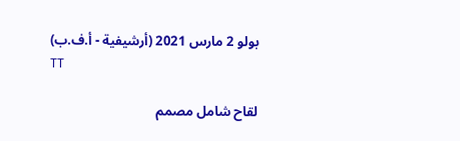بولو 2 مارس 2021 (أرشيفية - أ.ف.ب)
TT

لقاح شامل مصمم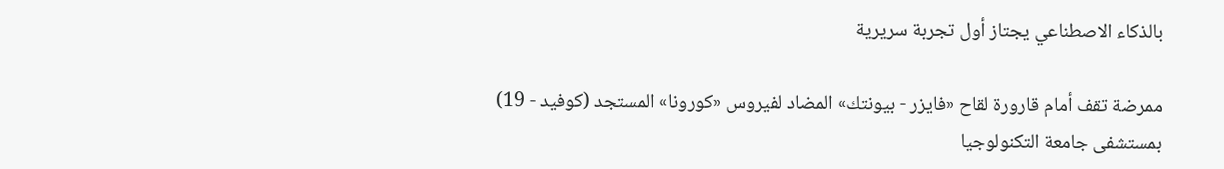بالذكاء الاصطناعي يجتاز أول تجربة سريرية

ممرضة تقف أمام قارورة لقاح «فايزر - بيونتك» المضاد لفيروس «كورونا» المستجد (كوفيد - 19) بمستشفى جامعة التكنولوجيا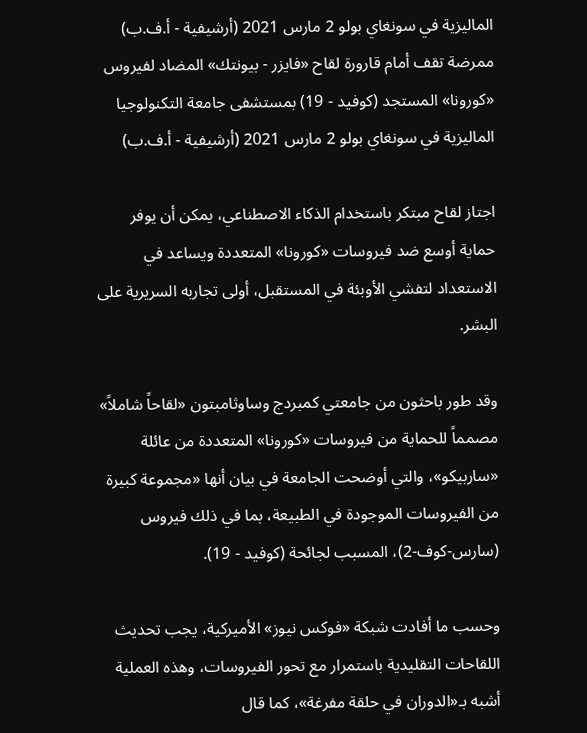الماليزية في سونغاي بولو 2 مارس 2021 (أرشيفية - أ.ف.ب)
ممرضة تقف أمام قارورة لقاح «فايزر - بيونتك» المضاد لفيروس «كورونا» المستجد (كوفيد - 19) بمستشفى جامعة التكنولوجيا الماليزية في سونغاي بولو 2 مارس 2021 (أرشيفية - أ.ف.ب)

اجتاز لقاح مبتكر باستخدام الذكاء الاصطناعي، يمكن أن يوفر حماية أوسع ضد فيروسات «كورونا» المتعددة ويساعد في الاستعداد لتفشي الأوبئة في المستقبل، أولى تجاربه السريرية على البشر.

وقد طور باحثون من جامعتي كمبردج وساوثامبتون «لقاحاً شاملاً» مصمماً للحماية من فيروسات «كورونا» المتعددة من عائلة «ساربيكو»، والتي أوضحت الجامعة في بيان أنها «مجموعة كبيرة من الفيروسات الموجودة في الطبيعة، بما في ذلك فيروس (سارس-كوف-2)، المسبب لجائحة (كوفيد - 19).

وحسب ما أفادت شبكة «فوكس نيوز» الأميركية، يجب تحديث اللقاحات التقليدية باستمرار مع تحور الفيروسات، وهذه العملية أشبه بـ«الدوران في حلقة مفرغة»، كما قال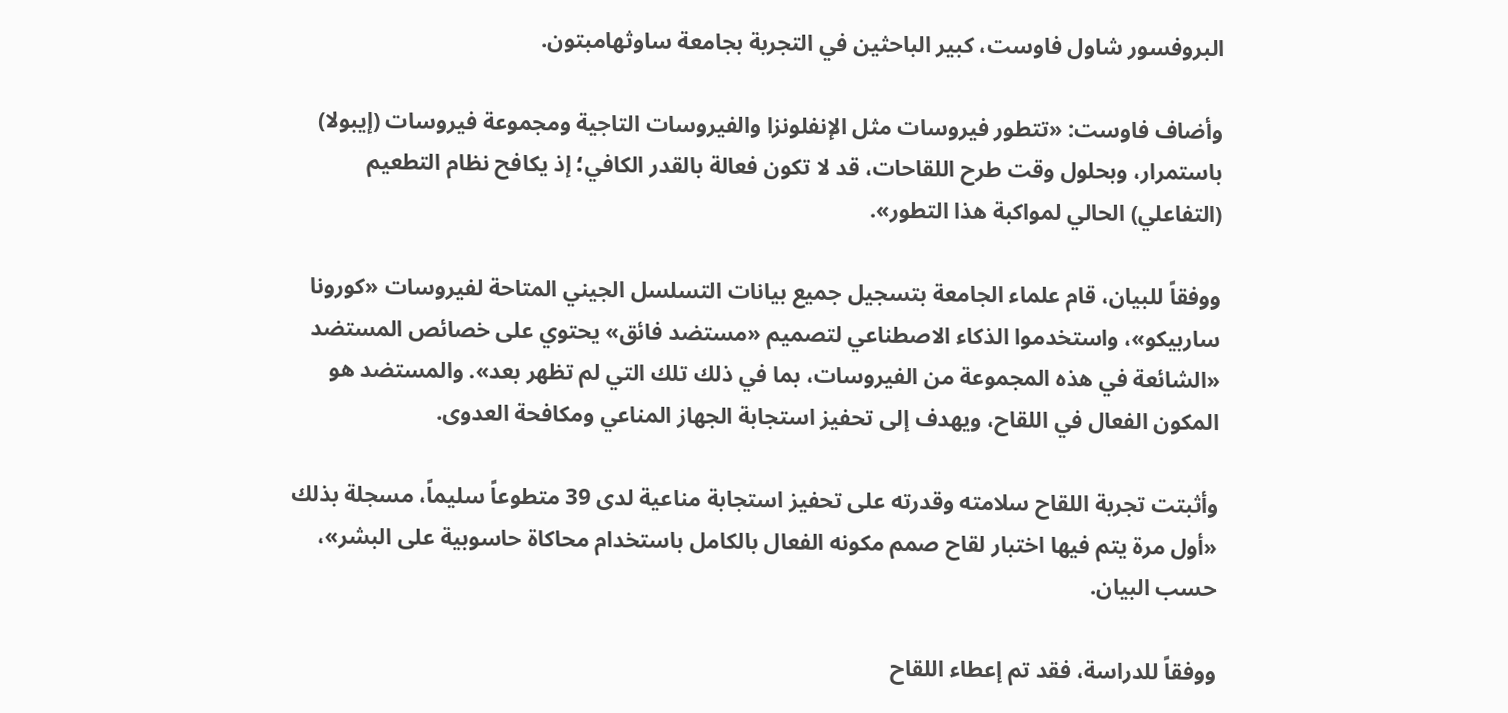البروفسور شاول فاوست، كبير الباحثين في التجربة بجامعة ساوثهامبتون.

وأضاف فاوست: «تتطور فيروسات مثل الإنفلونزا والفيروسات التاجية ومجموعة فيروسات (إيبولا) باستمرار، وبحلول وقت طرح اللقاحات، قد لا تكون فعالة بالقدر الكافي؛ إذ يكافح نظام التطعيم (التفاعلي) الحالي لمواكبة هذا التطور».

ووفقاً للبيان، قام علماء الجامعة بتسجيل جميع بيانات التسلسل الجيني المتاحة لفيروسات «كورونا ساربيكو»، واستخدموا الذكاء الاصطناعي لتصميم «مستضد فائق» يحتوي على خصائص المستضد «الشائعة في هذه المجموعة من الفيروسات، بما في ذلك تلك التي لم تظهر بعد». والمستضد هو المكون الفعال في اللقاح، ويهدف إلى تحفيز استجابة الجهاز المناعي ومكافحة العدوى.

وأثبتت تجربة اللقاح سلامته وقدرته على تحفيز استجابة مناعية لدى 39 متطوعاً سليماً، مسجلة بذلك «أول مرة يتم فيها اختبار لقاح صمم مكونه الفعال بالكامل باستخدام محاكاة حاسوبية على البشر»، حسب البيان.

ووفقاً للدراسة، فقد تم إعطاء اللقاح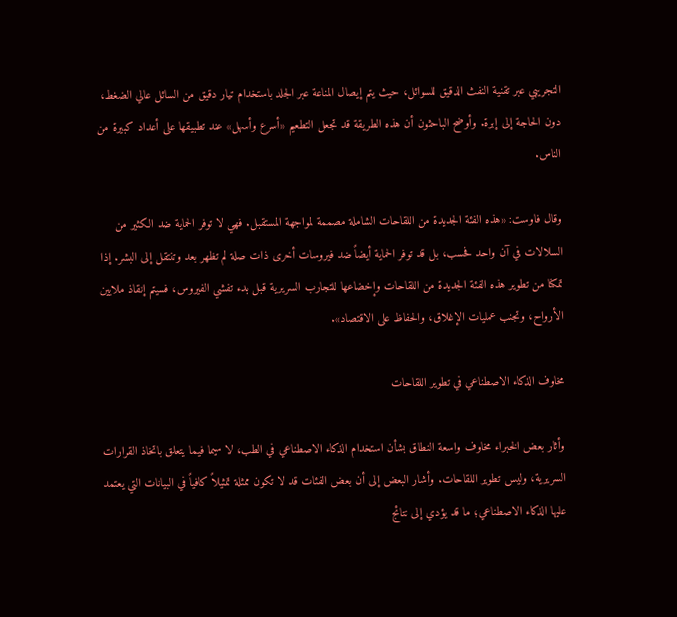التجريبي عبر تقنية النفث الدقيق للسوائل، حيث يتم إيصال المناعة عبر الجلد باستخدام تيار دقيق من السائل عالي الضغط، دون الحاجة إلى إبرة. وأوضح الباحثون أن هذه الطريقة قد تجعل التطعيم «أسرع وأسهل» عند تطبيقها على أعداد كبيرة من الناس.

وقال فاوست: «هذه الفئة الجديدة من اللقاحات الشاملة مصممة لمواجهة المستقبل. فهي لا توفر الحماية ضد الكثير من السلالات في آن واحد فحسب، بل قد توفر الحماية أيضاً ضد فيروسات أخرى ذات صلة لم تظهر بعد وتنتقل إلى البشر. إذا تمكنا من تطوير هذه الفئة الجديدة من اللقاحات وإخضاعها للتجارب السريرية قبل بدء تفشي الفيروس، فسيتم إنقاذ ملايين الأرواح، وتجنب عمليات الإغلاق، والحفاظ على الاقتصاد».

مخاوف الذكاء الاصطناعي في تطوير اللقاحات

وأثار بعض الخبراء مخاوف واسعة النطاق بشأن استخدام الذكاء الاصطناعي في الطب، لا سيما فيما يتعلق باتخاذ القرارات السريرية، وليس تطوير اللقاحات. وأشار البعض إلى أن بعض الفئات قد لا تكون ممثلة تمثيلاً كافياً في البيانات التي يعتمد عليها الذكاء الاصطناعي؛ ما قد يؤدي إلى نتائج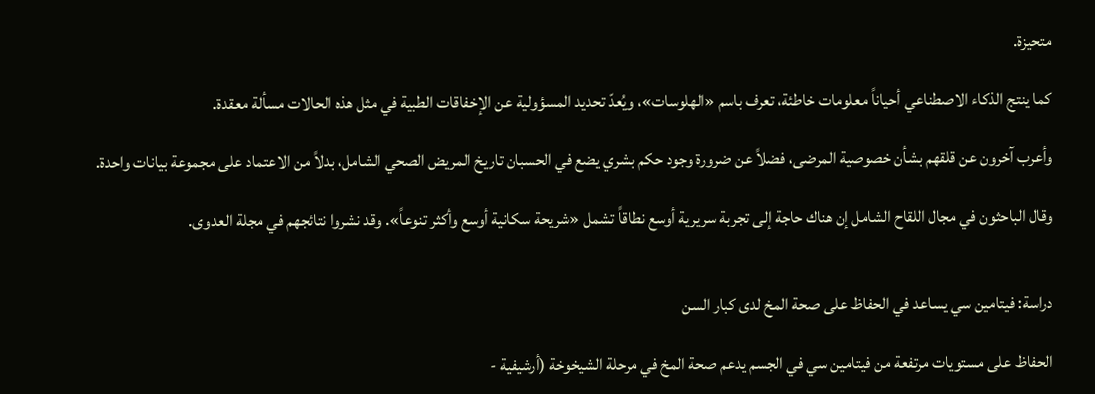متحيزة.

كما ينتج الذكاء الاصطناعي أحياناً معلومات خاطئة، تعرف باسم «الهلوسات»، ويُعدّ تحديد المسؤولية عن الإخفاقات الطبية في مثل هذه الحالات مسألة معقدة.

وأعرب آخرون عن قلقهم بشأن خصوصية المرضى، فضلاً عن ضرورة وجود حكم بشري يضع في الحسبان تاريخ المريض الصحي الشامل، بدلاً من الاعتماد على مجموعة بيانات واحدة.

وقال الباحثون في مجال اللقاح الشامل إن هناك حاجة إلى تجربة سريرية أوسع نطاقاً تشمل «شريحة سكانية أوسع وأكثر تنوعاً». وقد نشروا نتائجهم في مجلة العدوى.


دراسة: فيتامين سي يساعد في الحفاظ على صحة المخ لدى كبار السن

الحفاظ على مستويات مرتفعة من فيتامين سي في الجسم يدعم صحة المخ في مرحلة الشيخوخة (أرشيفية -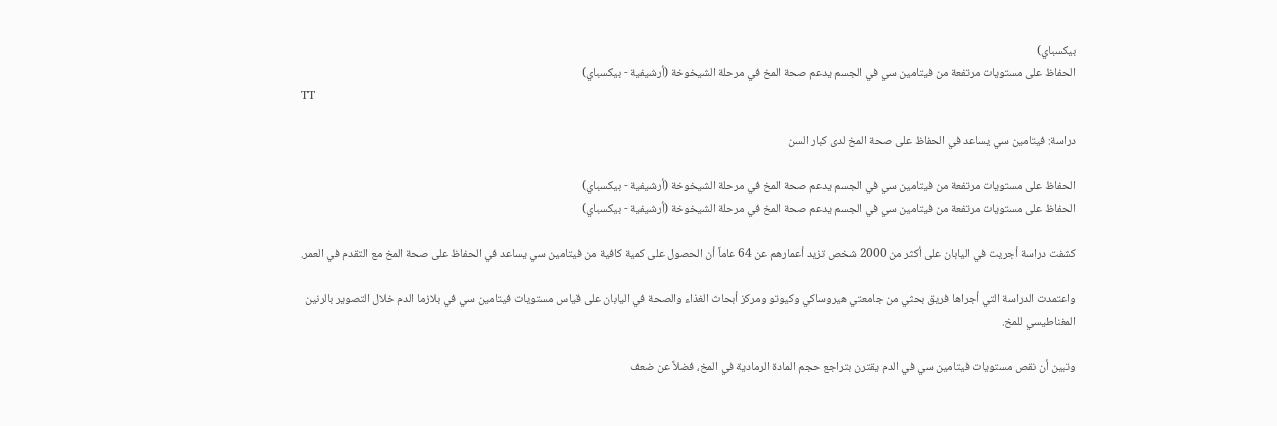بيكسباي)
الحفاظ على مستويات مرتفعة من فيتامين سي في الجسم يدعم صحة المخ في مرحلة الشيخوخة (أرشيفية - بيكسباي)
TT

دراسة: فيتامين سي يساعد في الحفاظ على صحة المخ لدى كبار السن

الحفاظ على مستويات مرتفعة من فيتامين سي في الجسم يدعم صحة المخ في مرحلة الشيخوخة (أرشيفية - بيكسباي)
الحفاظ على مستويات مرتفعة من فيتامين سي في الجسم يدعم صحة المخ في مرحلة الشيخوخة (أرشيفية - بيكسباي)

كشفت دراسة أجريت في اليابان على أكثر من 2000 شخص تزيد أعمارهم عن 64 عاماً أن الحصول على كمية كافية من فيتامين سي يساعد في الحفاظ على صحة المخ مع التقدم في العمر.

واعتمدت الدراسة التي أجراها فريق بحثي من جامعتي هيروساكي وكيوتو ومركز أبحاث الغذاء والصحة في اليابان على قياس مستويات فيتامين سي في بلازما الدم خلال التصوير بالرنين المغناطيسي للمخ.

وتبين أن نقص مستويات فيتامين سي في الدم يقترن بتراجع حجم المادة الرمادية في المخ، فضلاً عن ضعف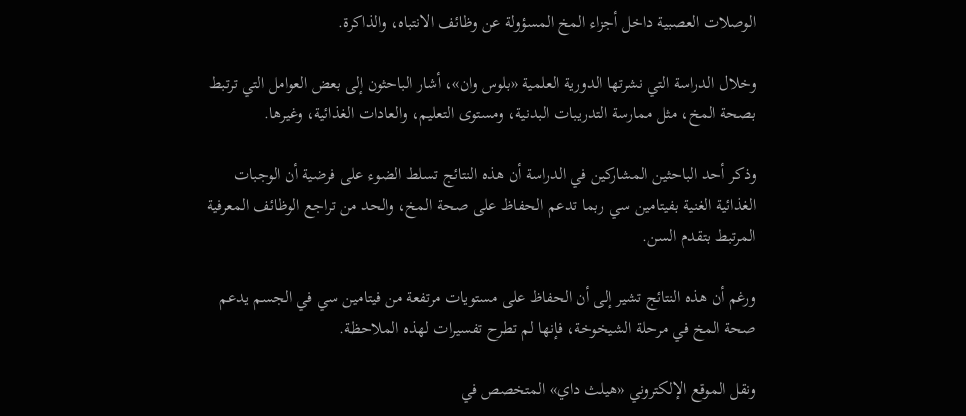الوصلات العصبية داخل أجزاء المخ المسؤولة عن وظائف الانتباه، والذاكرة.

وخلال الدراسة التي نشرتها الدورية العلمية «بلوس وان»، أشار الباحثون إلى بعض العوامل التي ترتبط بصحة المخ، مثل ممارسة التدريبات البدنية، ومستوى التعليم، والعادات الغذائية، وغيرها.

وذكر أحد الباحثين المشاركين في الدراسة أن هذه النتائج تسلط الضوء على فرضية أن الوجبات الغذائية الغنية بفيتامين سي ربما تدعم الحفاظ على صحة المخ، والحد من تراجع الوظائف المعرفية المرتبط بتقدم السن.

ورغم أن هذه النتائج تشير إلى أن الحفاظ على مستويات مرتفعة من فيتامين سي في الجسم يدعم صحة المخ في مرحلة الشيخوخة، فإنها لم تطرح تفسيرات لهذه الملاحظة.

ونقل الموقع الإلكتروني «هيلث داي» المتخصص في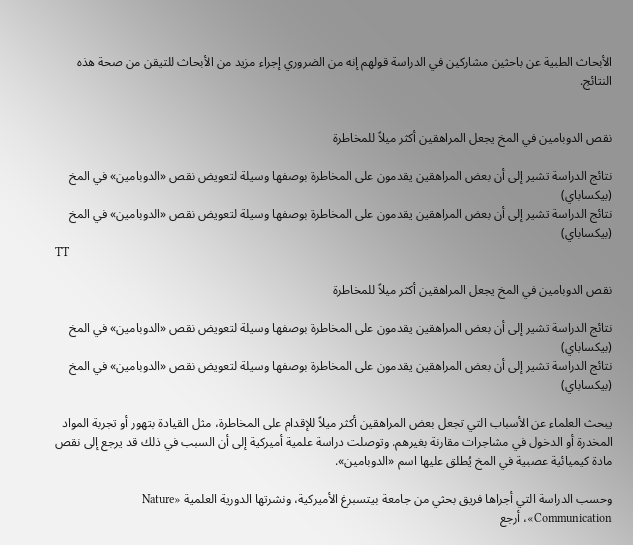الأبحاث الطبية عن باحثين مشاركين في الدراسة قولهم إنه من الضروري إجراء مزيد من الأبحاث للتيقن من صحة هذه النتائج.


نقص الدوبامين في المخ يجعل المراهقين أكثر ميلاً للمخاطرة

نتائج الدراسة تشير إلى أن بعض المراهقين يقدمون على المخاطرة بوصفها وسيلة لتعويض نقص «الدوبامين» في المخ (بيكساباي)
نتائج الدراسة تشير إلى أن بعض المراهقين يقدمون على المخاطرة بوصفها وسيلة لتعويض نقص «الدوبامين» في المخ (بيكساباي)
TT

نقص الدوبامين في المخ يجعل المراهقين أكثر ميلاً للمخاطرة

نتائج الدراسة تشير إلى أن بعض المراهقين يقدمون على المخاطرة بوصفها وسيلة لتعويض نقص «الدوبامين» في المخ (بيكساباي)
نتائج الدراسة تشير إلى أن بعض المراهقين يقدمون على المخاطرة بوصفها وسيلة لتعويض نقص «الدوبامين» في المخ (بيكساباي)

يبحث العلماء عن الأسباب التي تجعل بعض المراهقين أكثر ميلاً للإقدام على المخاطرة، مثل القيادة بتهور أو تجربة المواد المخدرة أو الدخول في مشاجرات مقارنة بغيرهم. وتوصلت دراسة علمية أميركية إلى أن السبب في ذلك قد يرجع إلى نقص مادة كيميائية عصبية في المخ يُطلق عليها اسم «الدوبامين».

وحسب الدراسة التي أجراها فريق بحثي من جامعة بيتسبرغ الأميركية، ونشرتها الدورية العلمية «Nature Communication»، أرجع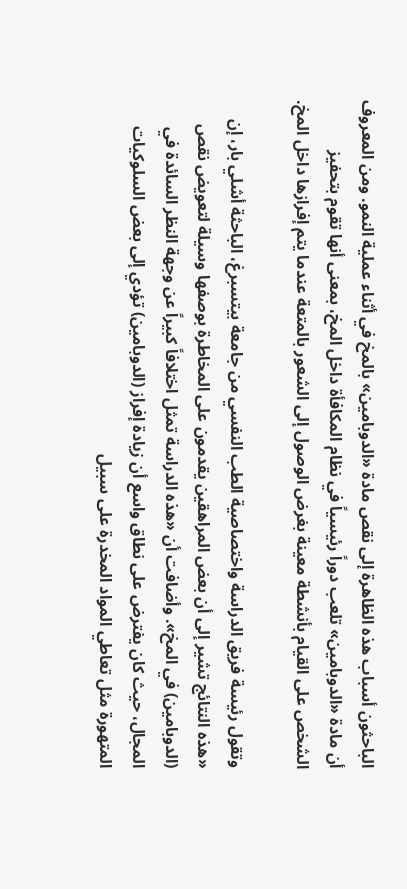الباحثون أسباب هذه الظاهرة إلى نقص مادة «الدوبامين» بالمخ في أثناء عملية النمو. ومن المعروف أن مادة «الدوبامين» تلعب دوراً رئيسياً في نظام المكافأة داخل المخ، بمعنى أنها تقوم بتحفيز الشخص على القيام بأنشطة معينة بغرض الوصول إلى الشعور بالمتعة عندما يتم إفرازها داخل المخ.

وتقول رئيسة فريق الدراسة واختصاصية الطب النفسي من جامعة بيتسبرغ، الباحثة أشلي بار، إن «هذه النتائج تشير إلى أن بعض المراهقين يقدمون على المخاطرة بوصفها وسيلة لتعويض نقص (الدوبامين) في المخ». وأضافت أن «هذه الدراسة تمثل اختلافاً كبيراً عن وجهة النظر السائدة في المجال، حيث كان يفترض على نطاق واسع أن زيادة إفراز (الدوبامين) تؤدي إلى بعض السلوكيات المتهورة مثل تعاطي المواد المخدرة على سبيل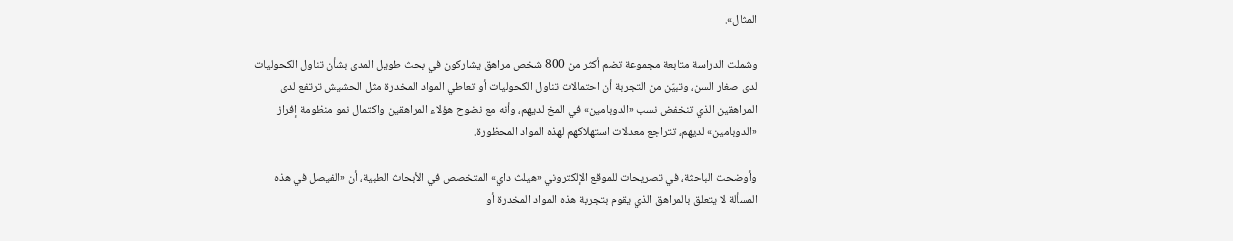المثال».

وشملت الدراسة متابعة مجموعة تضم أكثر من 800 شخص مراهق يشاركون في بحث طويل المدى بشأن تناول الكحوليات لدى صغار السن، وتبيّن من التجربة أن احتمالات تناول الكحوليات أو تعاطي المواد المخدرة مثل الحشيش ترتفع لدى المراهقين الذي تنخفض نسب «الدوبامين» في المخ لديهم، وأنه مع نضوح هؤلاء المراهقين واكتمال نمو منظومة إفراز «الدوبامين» لديهم، تتراجع معدلات استهلاكهم لهذه المواد المحظورة.

وأوضحت الباحثة، في تصريحات للموقع الإلكتروني «هيلث داي» المتخصص في الأبحاث الطبية، أن «الفيصل في هذه المسألة لا يتعلق بالمراهق الذي يقوم بتجربة هذه المواد المخدرة أو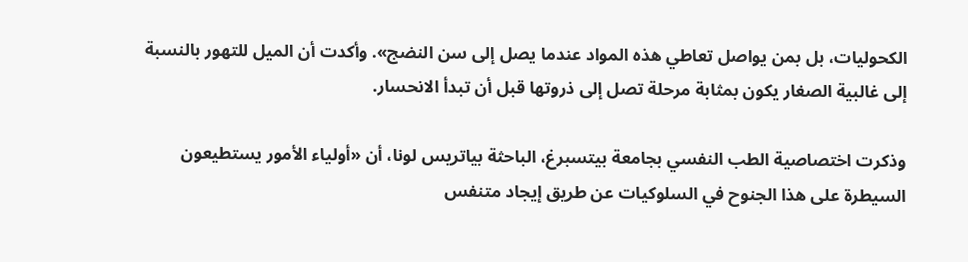الكحوليات، بل بمن يواصل تعاطي هذه المواد عندما يصل إلى سن النضج». وأكدت أن الميل للتهور بالنسبة إلى غالبية الصغار يكون بمثابة مرحلة تصل إلى ذروتها قبل أن تبدأ الانحسار.

وذكرت اختصاصية الطب النفسي بجامعة بيتسبرغ، الباحثة بياتريس لونا، أن «أولياء الأمور يستطيعون السيطرة على هذا الجنوح في السلوكيات عن طريق إيجاد متنفس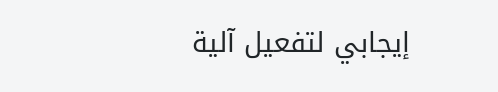إيجابي لتفعيل آلية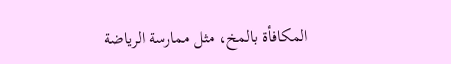المكافأة بالمخ، مثل ممارسة الرياضة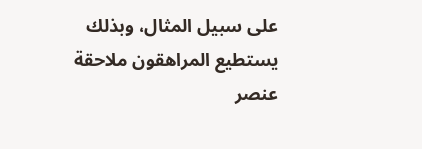على سبيل المثال، وبذلك يستطيع المراهقون ملاحقة عنصر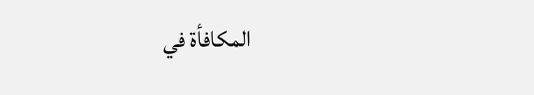المكافأة في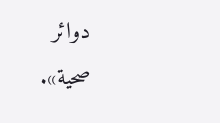دوائر صحية».